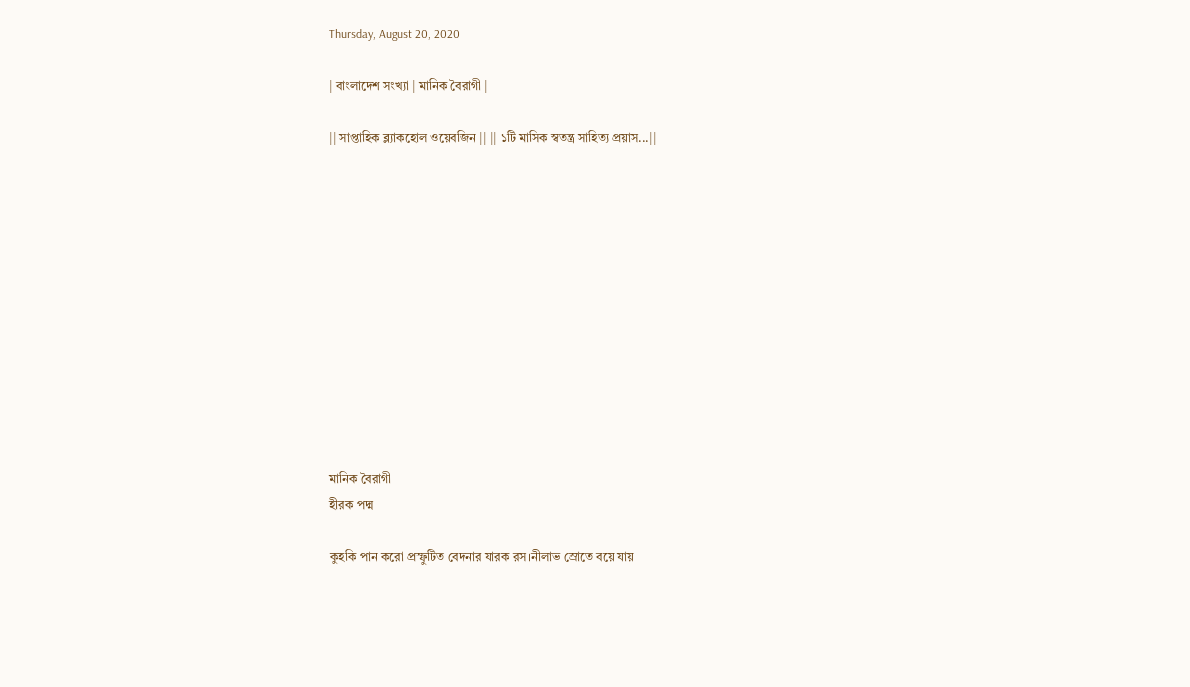Thursday, August 20, 2020

| বাংলাদেশ সংখ্যা | মানিক বৈরাগী |

|| সাপ্তাহিক ব্ল্যাকহোল ওয়েবজিন || || ১টি মাসিক স্বতন্ত্র সাহিত্য প্রয়াস...||












মানিক বৈরাগী
হীরক পদ্ম

কুহকি পান করো প্রস্ফুটিত বেদনার যারক রস।নীলাভ স্রোতে বয়ে যায়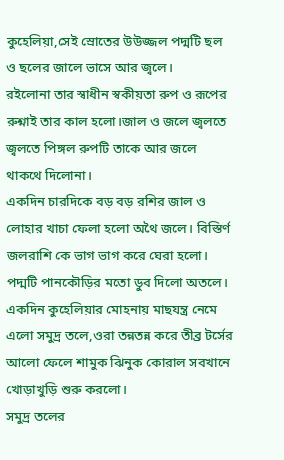কুহেলিয়া,সেই স্রোতের উউজ্জল পদ্মটি ছল ও ছলের জালে ভাসে আর জ্বলে।
রইলোনা তার স্বাধীন স্বকীয়তা রুপ ও রূপের রুশ্নাই তার কাল হলো।জাল ও জলে জ্বলতে জ্বলতে পিঙ্গল রুপটি তাকে আর জলে থাকথে দিলোনা।
একদিন চারদিকে বড় বড় রশির জাল ও লোহার খাচা ফেলা হলো অথৈ জলে। বিস্তির্ণ জলরাশি কে ভাগ ভাগ করে ঘেরা হলো। পদ্মটি পানকৌড়ির মতো ডুব দিলো অতলে।
একদিন কুহেলিয়ার মোহনায় মাছযন্ত্র নেমে এলো সমুদ্র তলে,ওরা তন্নতন্ন করে তীব্র টর্সের আলো ফেলে শামুক ঝিনুক কোরাল সবখানে খোড়াখুড়ি শুরু করলো।
সমুদ্র তলের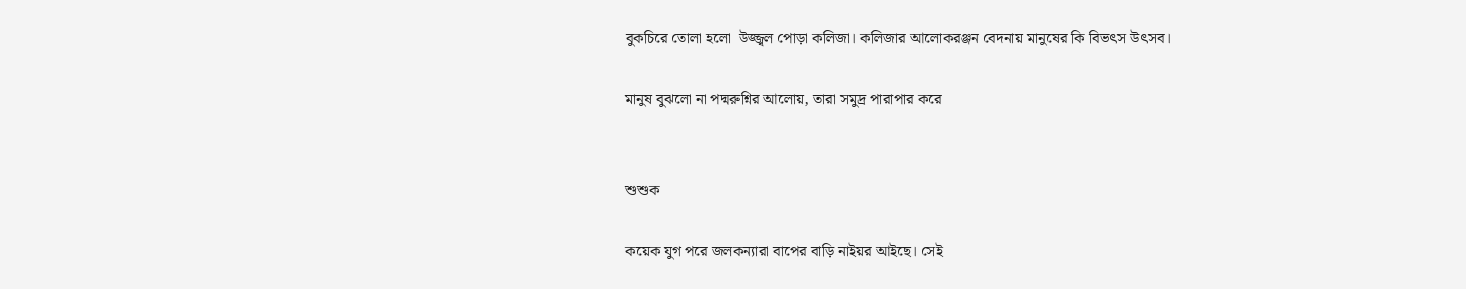বুকচিরে তোলা হলো  উজ্জ্বল পোড়া কলিজা। কলিজার আলোকরঞ্জন বেদনায় মানুষের কি বিভৎস উৎসব।

মানুষ বুঝলো না পদ্মরুশ্নির আলোয়, তারা সমুদ্র পারাপার করে


শুশুক

কয়েক যুগ পরে জলকন্যারা বাপের বাড়ি নাইয়র আইছে। সেই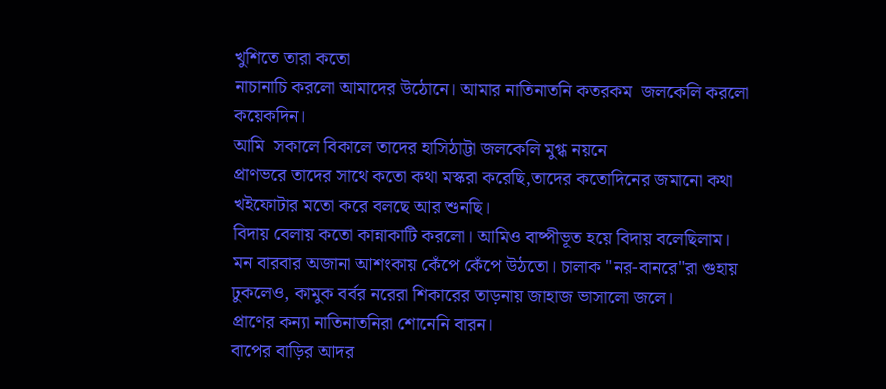খুশিতে তারা কতো
নাচানাচি করলো আমাদের উঠোনে। আমার নাতিনাতনি কতরকম  জলকেলি করলো
কয়েকদিন।
আমি  সকালে বিকালে তাদের হাসিঠাট্টা জলকেলি মুগ্ধ নয়নে
প্রাণভরে তাদের সাথে কতো কথা মস্করা করেছি,তাদের কতোদিনের জমানো কথা
খইফোটার মতো করে বলছে আর শুনছি।
বিদায় বেলায় কতো কান্নাকাটি করলো। আমিও বাষ্পীভূত হয়ে বিদায় বলেছিলাম।
মন বারবার অজানা আশংকায় কেঁপে কেঁপে উঠতো। চালাক "নর-বানরে"রা গুহায়
ঢুকলেও, কামুক বর্বর নরেরা শিকারের তাড়নায় জাহাজ ভাসালো জলে।
প্রাণের কন্যা নাতিনাতনিরা শোনেনি বারন।
বাপের বাড়ির আদর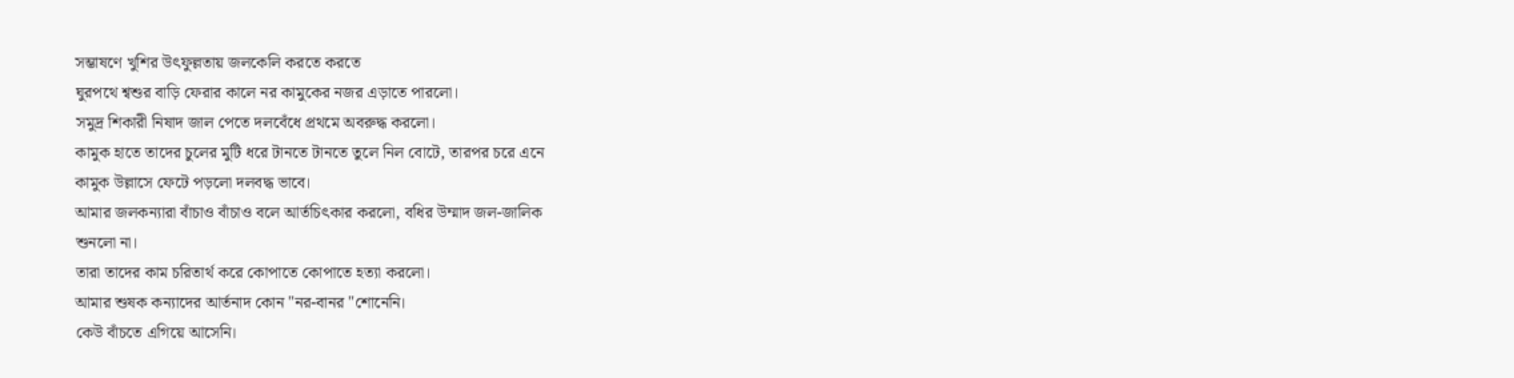সম্ভাষণে খুশির উৎফুল্লতায় জলকেলি করতে করতে
ঘুরপথে শ্বশুর বাড়ি ফেরার কালে নর কামুকের নজর এড়াতে পারলো।
সমুদ্র শিকারী নিষাদ জাল পেতে দলবেঁধে প্রথমে অবরুদ্ধ করলো।
কামুক হাতে তাদের চুলের মুটি ধরে টানতে টানতে তুলে নিল বোটে, তারপর চরে এনে
কামুক উল্লাসে ফেটে পড়লো দলবদ্ধ ভাবে।
আমার জলকন্যারা বাঁচাও বাঁচাও বলে আর্তচিৎকার করলো, বধির উম্মাদ জল-জালিক
শুনলো না।
তারা তাদের কাম চরিতার্থ করে কোপাতে কোপাতে হত্যা করলো।
আমার শুষক কন্যাদের আর্তনাদ কোন "নর-বানর "শোনেনি।
কেউ বাঁচতে এগিয়ে আসেনি।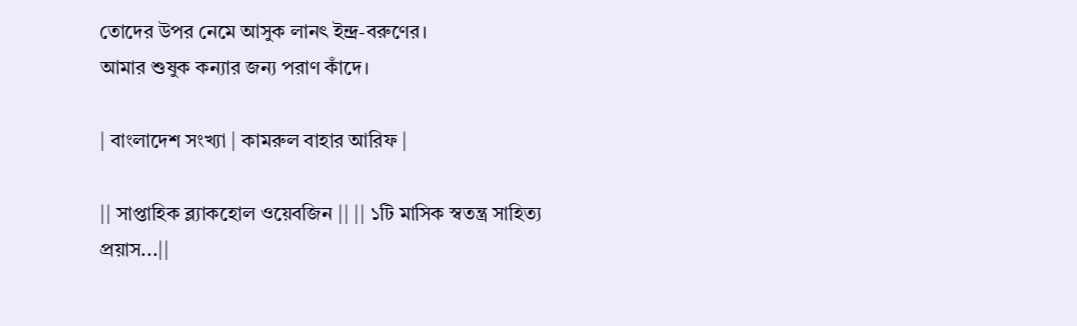তোদের উপর নেমে আসুক লানৎ ইন্দ্র-বরুণের।
আমার শুষুক কন্যার জন্য পরাণ কাঁদে।

| বাংলাদেশ সংখ্যা | কামরুল বাহার আরিফ |

|| সাপ্তাহিক ব্ল্যাকহোল ওয়েবজিন || || ১টি মাসিক স্বতন্ত্র সাহিত্য প্রয়াস...||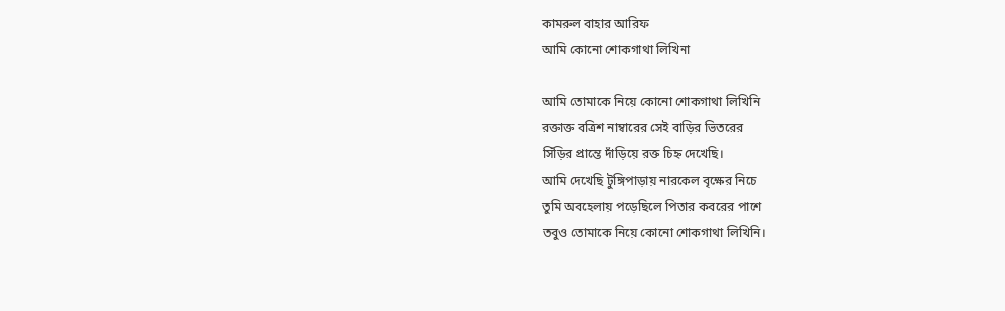কামরুল বাহার আরিফ
আমি কোনো শোকগাথা লিখিনা

আমি তোমাকে নিয়ে কোনো শোকগাথা লিখিনি
রক্তাক্ত বত্রিশ নাম্বারের সেই বাড়ির ভিতরের
সিঁড়ির প্রান্তে দাঁড়িয়ে রক্ত চিহ্ন দেখেছি।
আমি দেখেছি টুঙ্গিপাড়ায় নারকেল বৃক্ষের নিচে
তুমি অবহেলায় পড়েছিলে পিতার কবরের পাশে
তবুও তোমাকে নিয়ে কোনো শোকগাথা লিখিনি।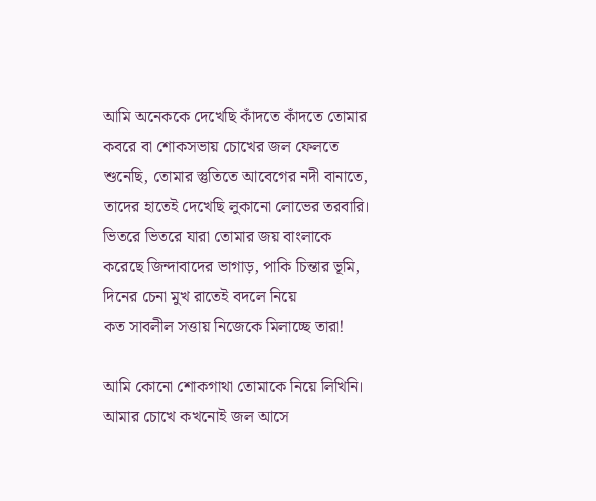আমি অনেককে দেখেছি কাঁদতে কাঁদতে তোমার
কবরে বা শোকসভায় চোখের জল ফেলতে
শুনেছি, তোমার স্তুতিতে আবেগের নদী বানাতে,
তাদের হাতেই দেখেছি লুকানো লোভের তরবারি।
ভিতরে ভিতরে যারা তোমার জয় বাংলাকে
করেছে জিন্দাবাদের ভাগাড়, পাকি চিন্তার ভূমি,
দিনের চেনা মুখ রাতেই বদলে নিয়ে
কত সাবলীল সত্তায় নিজেকে মিলাচ্ছে তারা!

আমি কোনো শোকগাথা তোমাকে নিয়ে লিখিনি।
আমার চোখে কখনোই জল আসে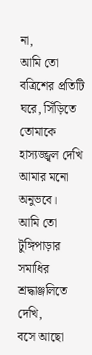না,
আমি তো বত্রিশের প্রতিটি ঘরে, সিঁড়িতে
তোমাকে হাস্যজ্জ্বল দেখি আমার মনো অনুভবে।
আমি তো টুঙ্গিপাড়ার সমাধির শ্রদ্ধাঞ্জলিতে দেখি,
বসে আছো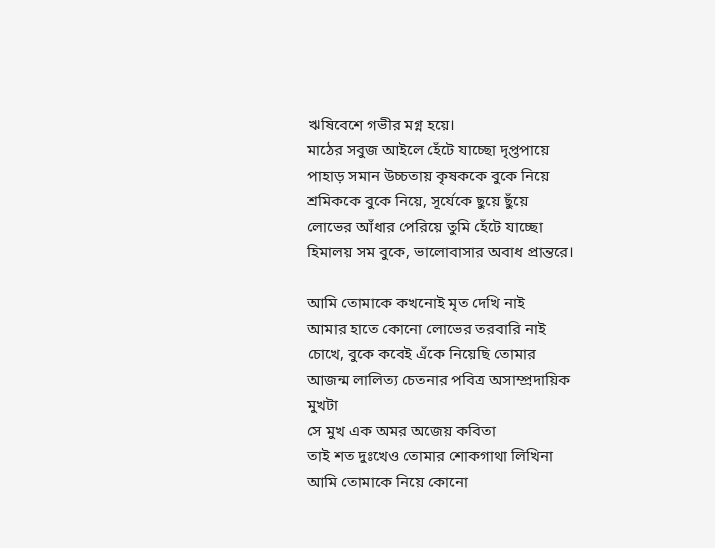ঋষিবেশে গভীর মগ্ন হয়ে।
মাঠের সবুজ আইলে হেঁটে যাচ্ছো দৃপ্তপায়ে
পাহাড় সমান উচ্চতায় কৃষককে বুকে নিয়ে
শ্রমিককে বুকে নিয়ে, সূর্যেকে ছুয়ে ছুঁয়ে
লোভের আঁধার পেরিয়ে তুমি হেঁটে যাচ্ছো
হিমালয় সম বুকে, ভালোবাসার অবাধ প্রান্তরে।

আমি তোমাকে কখনোই মৃত দেখি নাই
আমার হাতে কোনো লোভের তরবারি নাই
চোখে, বুকে কবেই এঁকে নিয়েছি তোমার
আজন্ম লালিত্য চেতনার পবিত্র অসাম্প্রদায়িক মুখটা
সে মুখ এক অমর অজেয় কবিতা
তাই শত দুঃখেও তোমার শোকগাথা লিখিনা
আমি তোমাকে নিয়ে কোনো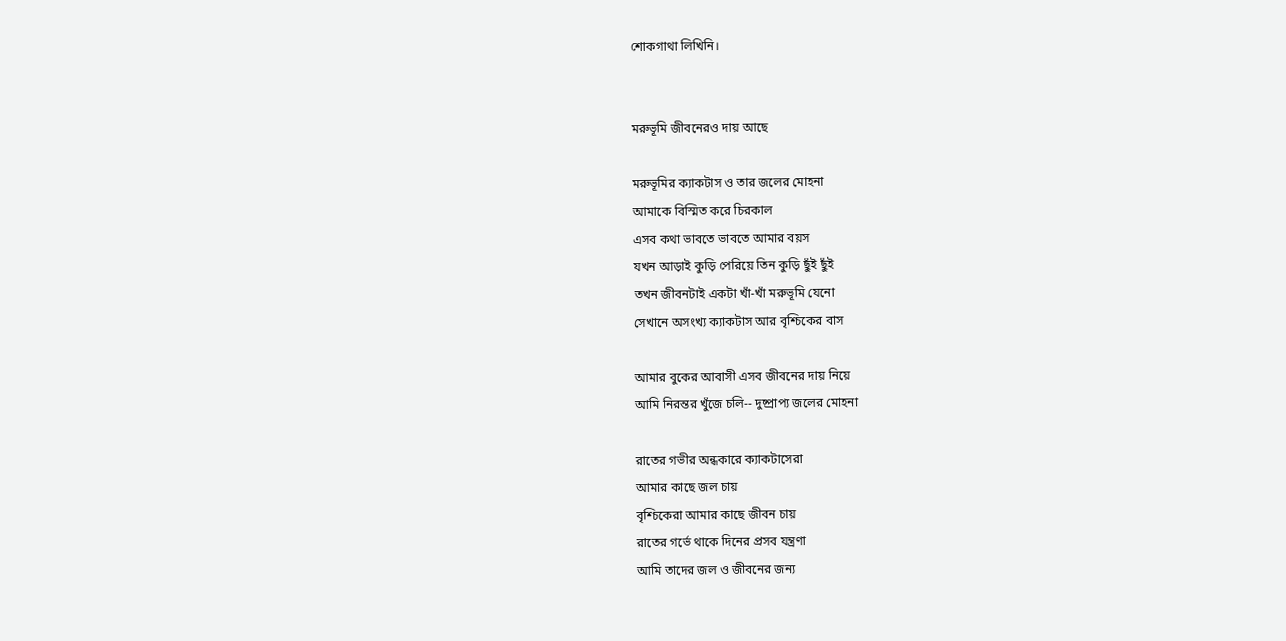শোকগাথা লিখিনি।


মরুভূমি জীবনেরও দায় আছে

মরুভূমির ক্যাকটাস ও তার জলের মোহনা
আমাকে বিস্মিত করে চিরকাল
এসব কথা ভাবতে ভাবতে আমার বয়স
যখন আড়াই কুড়ি পেরিয়ে তিন কুড়ি ছুঁই ছুঁই
তখন জীবনটাই একটা খাঁ-খাঁ মরুভূমি যেনো
সেখানে অসংখ্য ক্যাকটাস আর বৃশ্চিকের বাস

আমার বুকের আবাসী এসব জীবনের দায় নিয়ে
আমি নিরন্তর খুঁজে চলি-- দুষ্প্রাপ্য জলের মোহনা

রাতের গভীর অন্ধকারে ক্যাকটাসেরা
আমার কাছে জল চায়
বৃশ্চিকেরা আমার কাছে জীবন চায়
রাতের গর্ভে থাকে দিনের প্রসব যন্ত্রণা
আমি তাদের জল ও জীবনের জন্য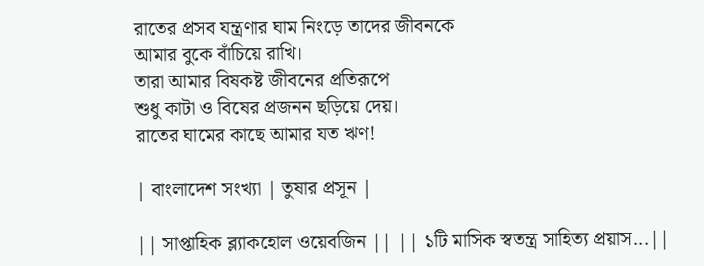রাতের প্রসব যন্ত্রণার ঘাম নিংড়ে তাদের জীবনকে
আমার বুকে বাঁচিয়ে রাখি।
তারা আমার বিষকষ্ট জীবনের প্রতিরূপে
শুধু কাটা ও বিষের প্রজনন ছড়িয়ে দেয়।
রাতের ঘামের কাছে আমার যত ঋণ!

| বাংলাদেশ সংখ্যা | তুষার প্রসূন |

|| সাপ্তাহিক ব্ল্যাকহোল ওয়েবজিন || || ১টি মাসিক স্বতন্ত্র সাহিত্য প্রয়াস...||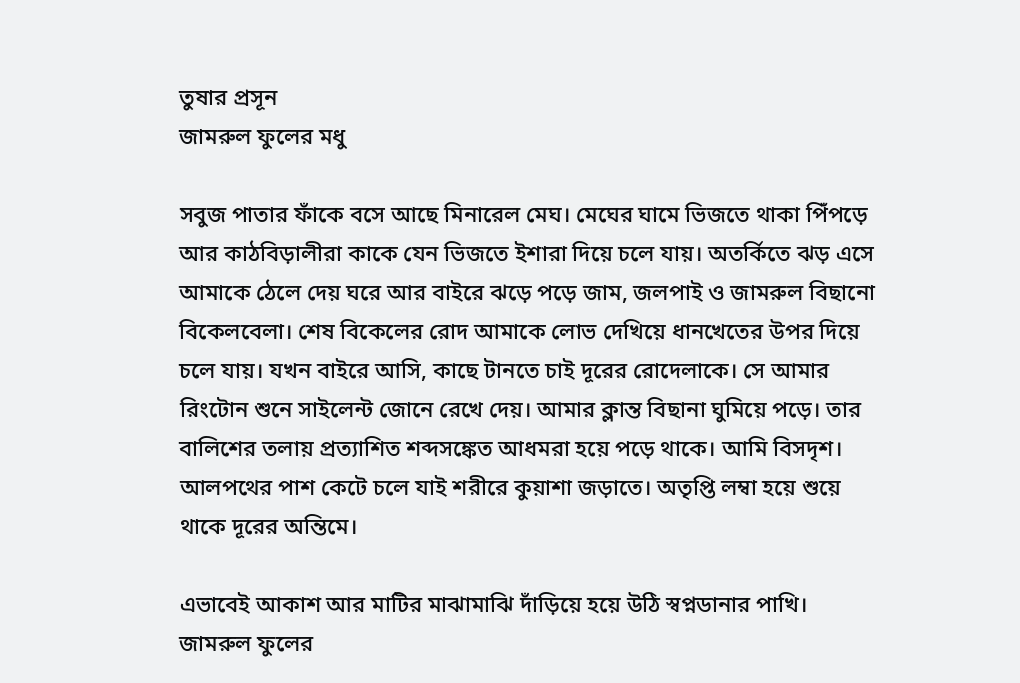তুষার প্রসূন
জামরুল ফুলের মধু

সবুজ পাতার ফাঁকে বসে আছে মিনারেল মেঘ। মেঘের ঘামে ভিজতে থাকা পিঁপড়ে
আর কাঠবিড়ালীরা কাকে যেন ভিজতে ইশারা দিয়ে চলে যায়। অতর্কিতে ঝড় এসে
আমাকে ঠেলে দেয় ঘরে আর বাইরে ঝড়ে পড়ে জাম, জলপাই ও জামরুল বিছানো
বিকেলবেলা। শেষ বিকেলের রোদ আমাকে লোভ দেখিয়ে ধানখেতের উপর দিয়ে
চলে যায়। যখন বাইরে আসি, কাছে টানতে চাই দূরের রোদেলাকে। সে আমার
রিংটোন শুনে সাইলেন্ট জোনে রেখে দেয়। আমার ক্লান্ত বিছানা ঘুমিয়ে পড়ে। তার
বালিশের তলায় প্রত্যাশিত শব্দসঙ্কেত আধমরা হয়ে পড়ে থাকে। আমি বিসদৃশ।
আলপথের পাশ কেটে চলে যাই শরীরে কুয়াশা জড়াতে। অতৃপ্তি লম্বা হয়ে শুয়ে
থাকে দূরের অন্তিমে।

এভাবেই আকাশ আর মাটির মাঝামাঝি দাঁড়িয়ে হয়ে ‍উঠি স্বপ্নডানার পাখি।
জামরুল ফুলের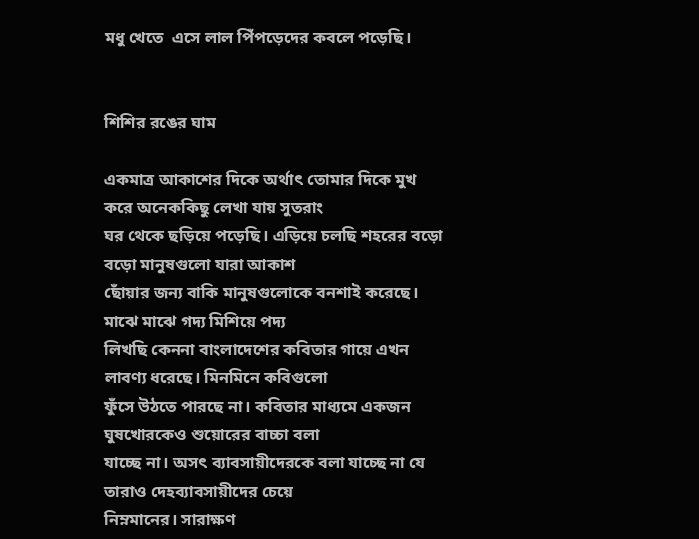মধু খেতে  এসে লাল পিঁপড়েদের কবলে পড়েছি।


শিশির রঙের ঘাম

একমাত্র আকাশের দিকে অর্থাৎ তোমার দিকে মুখ করে অনেককিছু লেখা যায় সুতরাং
ঘর থেকে ছড়িয়ে পড়েছি। এড়িয়ে চলছি শহরের বড়ো বড়ো মানুষগুলো যারা আকাশ
ছোঁয়ার জন্য বাকি মানুষগুলোকে বনশাই করেছে। মাঝে মাঝে গদ্য মিশিয়ে পদ্য
লিখছি কেননা বাংলাদেশের কবিতার গায়ে এখন লাবণ্য ধরেছে। মিনমিনে কবিগুলো
ফুঁসে উঠতে পারছে না। কবিতার মাধ্যমে একজন ঘুষখোরকেও শুয়োরের বাচ্চা বলা
যাচ্ছে না। অসৎ ব্যাবসায়ীদেরকে বলা যাচ্ছে না যে তারাও দেহব্যাবসায়ীদের চেয়ে
নিম্নমানের। সারাক্ষণ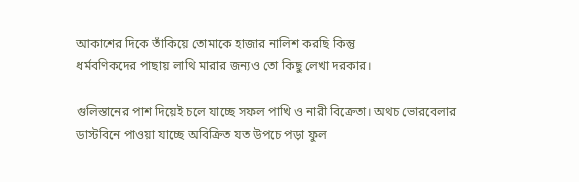আকাশের দিকে তাঁকিয়ে তোমাকে হাজার নালিশ করছি কিন্তু
ধর্মবণিকদের পাছায় লাথি মারার জন্যও তো কিছু লেখা দরকার।

গুলিস্তানের পাশ দিয়েই চলে যাচ্ছে সফল পাখি ও নারী বিক্রেতা। অথচ ভোরবেলার
ডাস্টবিনে পাওয়া যাচ্ছে অবিক্রিত যত উপচে পড়া ফুল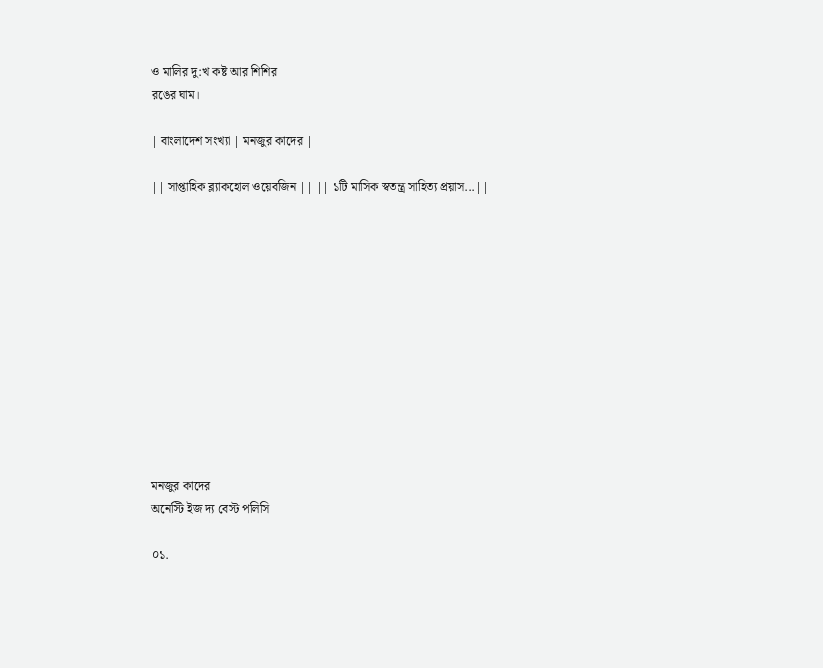ও মালির দু:খ কষ্ট আর শিশির
রঙের ঘাম।

| বাংলাদেশ সংখ্যা | মনজুর কাদের |

|| সাপ্তাহিক ব্ল্যাকহোল ওয়েবজিন || || ১টি মাসিক স্বতন্ত্র সাহিত্য প্রয়াস...||












মনজুর কাদের
অনেস্টি ইজ দ্য বেস্ট পলিসি

০১.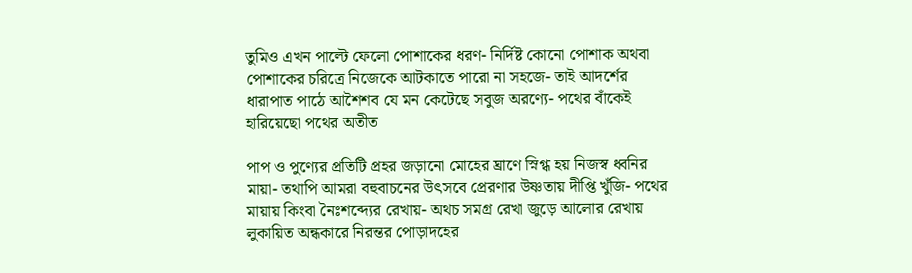তুমিও এখন পাল্টে ফেলো পোশাকের ধরণ- নির্দিষ্ট কোনো পোশাক অথবা পোশাকের চরিত্রে নিজেকে আটকাতে পারো না সহজে- তাই আদর্শের ধারাপাত পাঠে আশৈশব যে মন কেটেছে সবুজ অরণ্যে- পথের বাঁকেই হারিয়েছো পথের অতীত

পাপ ও পুণ্যের প্রতিটি প্রহর জড়ানো মোহের ঘ্রাণে স্নিগ্ধ হয় নিজস্ব ধ্বনির মায়া- তথাপি আমরা বহুবাচনের উৎসবে প্রেরণার উষ্ণতায় দীপ্তি খুঁজি- পথের মায়ায় কিংবা নৈঃশব্দ্যের রেখায়- অথচ সমগ্র রেখা জুড়ে আলোর রেখায় লুকায়িত অন্ধকারে নিরন্তর পোড়াদহের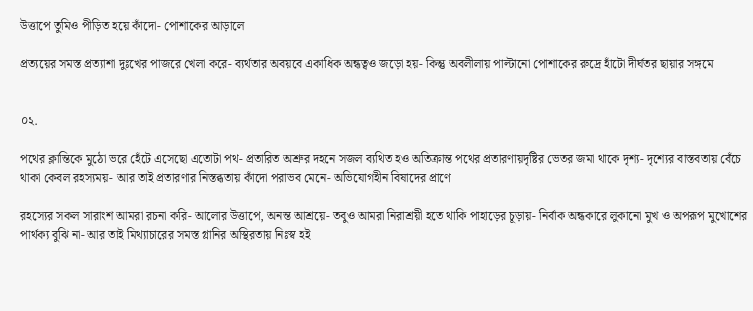উত্তাপে তুমিও পীড়িত হয়ে কাঁদো- পোশাকের আড়ালে

প্রত্যয়ের সমস্ত প্রত্যাশা দুঃখের পাজরে খেলা করে- ব্যর্থতার অবয়বে একাধিক অন্ধত্বও জড়ো হয়- কিন্তু অবলীলায় পাল্টানো পোশাকের রুদ্রে হাঁটো দীর্ঘতর ছায়ার সঙ্গমে


০২.

পথের ক্লান্তিকে মুঠো ভরে হেঁটে এসেছো এতোটা পথ- প্রতারিত অশ্রুর দহনে সজল ব্যথিত হও অতিক্রান্ত পথের প্রতারণায়দৃষ্টির ভেতর জমা থাকে দৃশ্য- দৃশ্যের বাস্তবতায় বেঁচে থাকা কেবল রহস্যময়- আর তাই প্রতারণার নিস্তব্ধতায় কাঁদো পরাভব মেনে- অভিযোগহীন বিষাদের প্রাণে

রহস্যের সকল সারাংশ আমরা রচনা করি- আলোর উত্তাপে, অনন্ত আশ্রয়ে- তবুও আমরা নিরাশ্রয়ী হতে থাকি পাহাড়ের চূড়ায়- নির্বাক অন্ধকারে লুকানো মুখ ও অপরূপ মুখোশের পার্থক্য বুঝি না- আর তাই মিথ্যাচারের সমস্ত গ্লানির অস্থিরতায় নিঃস্ব হই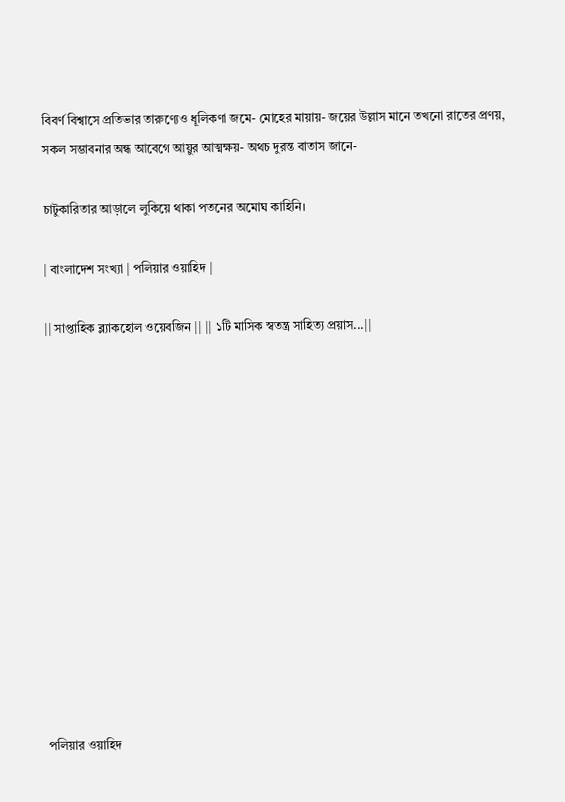বিবর্ণ বিশ্বাসে প্রতিভার তারুণ্যেও ধূলিকণা জমে- মোহের মায়ায়- জয়ের উল্লাস মানে তখনো রাতের প্রণয়, সকল সম্ভাবনার অন্ধ আবেগে আয়ুর আত্মক্ষয়- অথচ দুরন্ত বাতাস জানে-

চাটুকারিতার আড়ালে লুকিয়ে থাকা পতনের অমোঘ কাহিনি।

| বাংলাদেশ সংখ্যা | পলিয়ার ওয়াহিদ |

|| সাপ্তাহিক ব্ল্যাকহোল ওয়েবজিন || || ১টি মাসিক স্বতন্ত্র সাহিত্য প্রয়াস...||













পলিয়ার ওয়াহিদ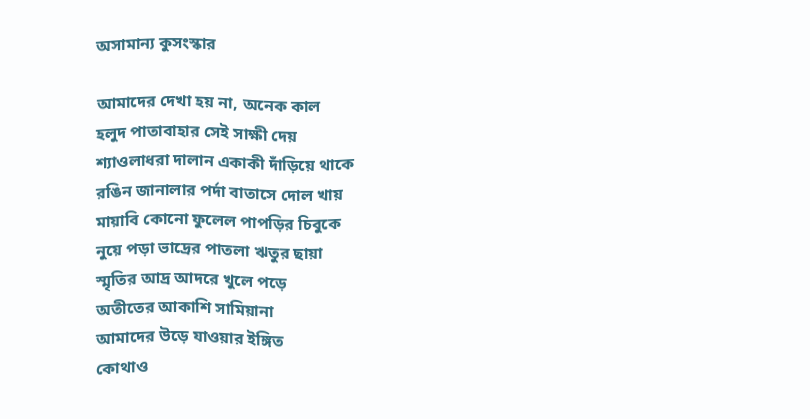অসামান্য কুসংস্কার

আমাদের দেখা হয় না, অনেক কাল
হলুদ পাতাবাহার সেই সাক্ষী দেয়
শ্যাওলাধরা দালান একাকী দাঁড়িয়ে থাকে
রঙিন জানালার পর্দা বাতাসে দোল খায়
মায়াবি কোনো ফুলেল পাপড়ির চিবুকে
নুয়ে পড়া ভাদ্রের পাতলা ঋতুর ছায়া
স্মৃতির আদ্র আদরে খুলে পড়ে
অতীতের আকাশি সামিয়ানা
আমাদের উড়ে যাওয়ার ইঙ্গিত
কোথাও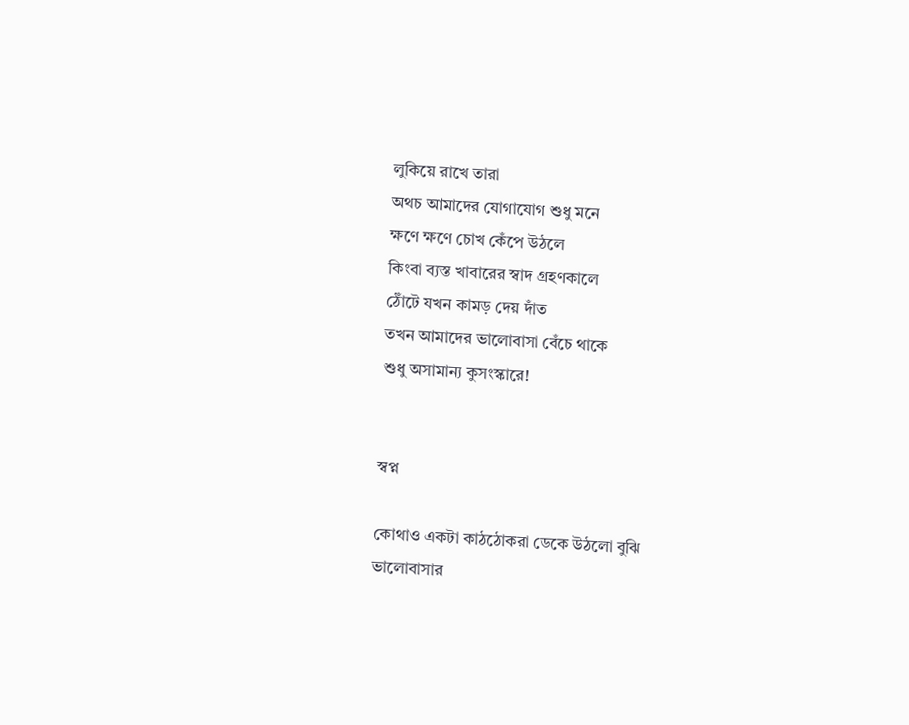লুকিয়ে রাখে তারা
অথচ আমাদের যোগাযোগ শুধু মনে
ক্ষণে ক্ষণে চোখ কেঁপে উঠলে
কিংবা ব্যস্ত খাবারের স্বাদ গ্রহণকালে
ঠোঁটে যখন কামড় দেয় দাঁত
তখন আমাদের ভালোবাসা বেঁচে থাকে
শুধু অসামান্য কুসংস্কারে!


স্বপ্ন

কোথাও একটা কাঠঠোকরা ডেকে উঠলো বুঝি
ভালোবাসার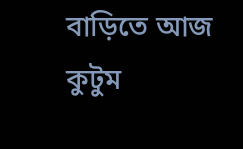বাড়িতে আজ কুটুম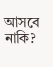আসবে নাকি?